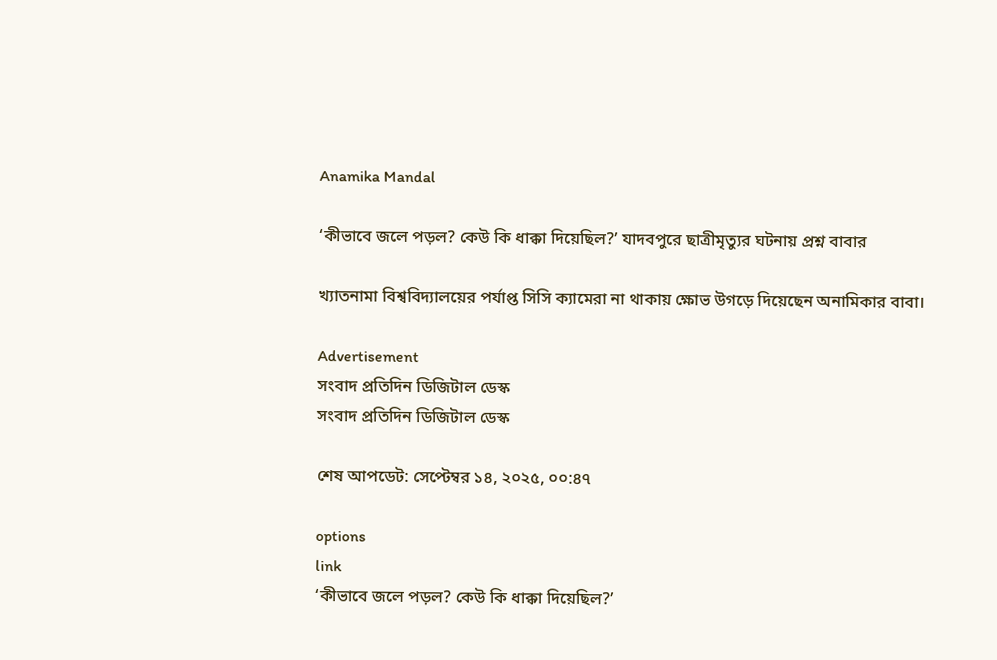Anamika Mandal

‘কীভাবে জলে পড়ল? কেউ কি ধাক্কা দিয়েছিল?’ যাদবপুরে ছাত্রীমৃত্যুর ঘটনায় প্রশ্ন বাবার

খ্যাতনামা বিশ্ববিদ্যালয়ের পর্যাপ্ত সিসি ক্যামেরা না থাকায় ক্ষোভ উগড়ে দিয়েছেন অনামিকার বাবা।

Advertisement
সংবাদ প্রতিদিন ডিজিটাল ডেস্ক
সংবাদ প্রতিদিন ডিজিটাল ডেস্ক

শেষ আপডেট: সেপ্টেম্বর ১৪, ২০২৫, ০০:৪৭

options
link
‘কীভাবে জলে পড়ল? কেউ কি ধাক্কা দিয়েছিল?’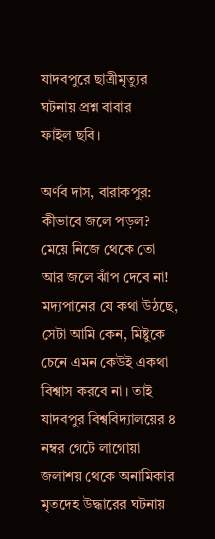যাদবপুরে ছাত্রীমৃত্যুর ঘটনায় প্রশ্ন বাবার
ফাইল ছবি।

অর্ণব দাস, বারাকপুর: কীভাবে জলে পড়ল? মেয়ে নিজে থেকে তো আর জলে ঝাঁপ দেবে না! মদ্যপানের যে কথা উঠছে, সেটা আমি কেন, মিষ্টুকে চেনে এমন কেউই একথা বিশ্বাস করবে না। তাই যাদবপুর বিশ্ববিদ্যালয়ের ৪ নম্বর গেটে লাগোয়া জলাশয় থেকে অনামিকার মৃতদেহ উদ্ধারের ঘটনায়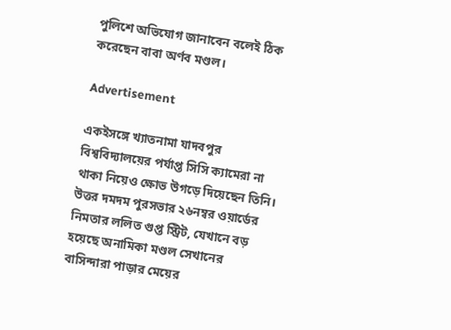পুলিশে অভিযোগ জানাবেন বলেই ঠিক করেছেন বাবা অর্ণব মণ্ডল।

Advertisement

একইসঙ্গে খ্যাতনামা যাদবপুর বিশ্ববিদ্যালয়ের পর্যাপ্ত সিসি ক্যামেরা না থাকা নিয়েও ক্ষোভ উগড়ে দিয়েছেন তিনি। উত্তর দমদম পুরসভার ২৬নম্বর ওয়ার্ডের নিমতার ললিত গুপ্ত স্ট্রিট, যেখানে বড় হয়েছে অনামিকা মণ্ডল সেখানের বাসিন্দারা পাড়ার মেয়ের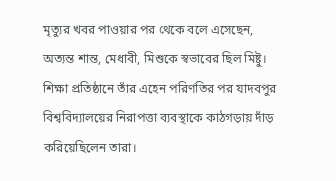মৃত্যুর খবর পাওয়ার পর থেকে বলে এসেছেন, অত্যন্ত শান্ত, মেধাবী, মিশুকে স্বভাবের ছিল মিষ্টু। শিক্ষা প্রতিষ্ঠানে তাঁর এহেন পরিণতির পর যাদবপুর বিশ্ববিদ্যালয়ের নিরাপত্তা ব্যবস্থাকে কাঠগড়ায় দাঁড় করিয়েছিলেন তারা।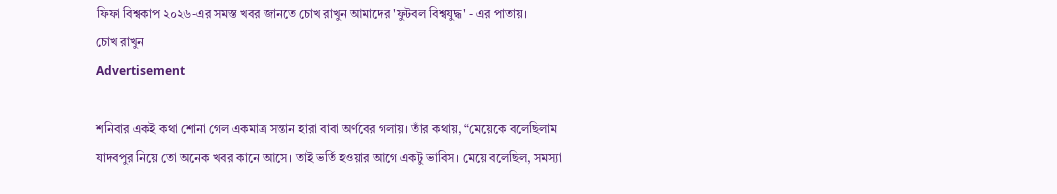ফিফা বিশ্বকাপ ২০২৬-এর সমস্ত খবর জানতে চোখ রাখুন আমাদের 'ফুটবল বিশ্বযুদ্ধ' - এর পাতায়।
চোখ রাখুন
Advertisement

শনিবার একই কথা শোনা গেল একমাত্র সন্তান হারা বাবা অর্ণবের গলায়। তাঁর কথায়, “মেয়েকে বলেছিলাম যাদবপুর নিয়ে তো অনেক খবর কানে আসে। তাই ভর্তি হওয়ার আগে একটু ভাবিস। মেয়ে বলেছিল, সমস্যা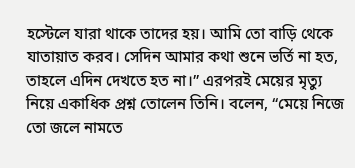হস্টেলে যারা থাকে তাদের হয়। আমি তো বাড়ি থেকে যাতায়াত করব। সেদিন আমার কথা শুনে ভর্তি না হত, তাহলে এদিন দেখতে হত না।” এরপরই মেয়ের মৃত্যু নিয়ে একাধিক প্রশ্ন তোলেন তিনি। বলেন, “মেয়ে নিজে তো জলে নামতে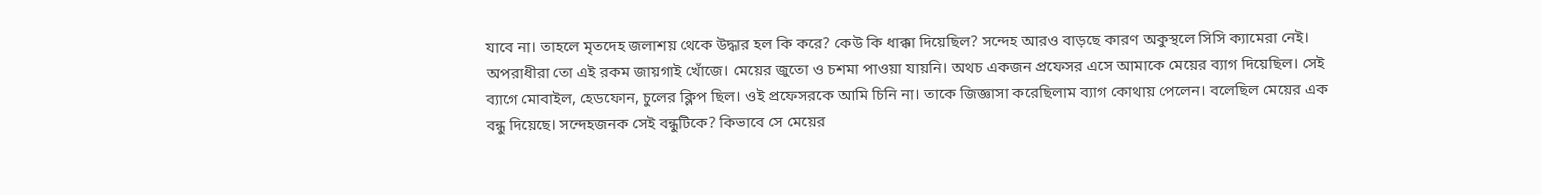যাবে না। তাহলে মৃতদেহ জলাশয় থেকে উদ্ধার হল কি করে? কেউ কি ধাক্কা দিয়েছিল? সন্দেহ আরও বাড়ছে কারণ অকুস্থলে সিসি ক্যামেরা নেই। অপরাধীরা তো এই রকম জায়গাই খোঁজে। মেয়ের জুতো ও চশমা পাওয়া যায়নি। অথচ একজন প্রফেসর এসে আমাকে মেয়ের ব্যাগ দিয়েছিল। সেই ব্যাগে মোবাইল, হেডফোন, চুলের ক্লিপ ছিল। ওই প্রফেসরকে আমি চিনি না। তাকে জিজ্ঞাসা করেছিলাম ব্যাগ কোথায় পেলেন। বলেছিল মেয়ের এক বন্ধু দিয়েছে। সন্দেহজনক সেই বন্ধুটিকে? কিভাবে সে মেয়ের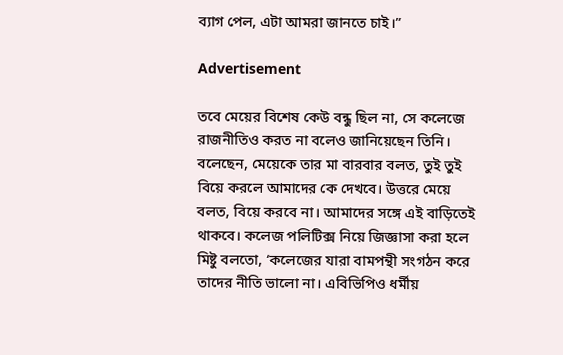ব্যাগ পেল, এটা আমরা জানতে চাই।”

Advertisement

তবে মেয়ের বিশেষ কেউ বন্ধু ছিল না, সে কলেজে রাজনীতিও করত না বলেও জানিয়েছেন তিনি। বলেছেন, মেয়েকে তার মা বারবার বলত, তুই তুই বিয়ে করলে আমাদের কে দেখবে। উত্তরে মেয়ে বলত, বিয়ে করবে না। আমাদের সঙ্গে এই বাড়িতেই থাকবে। কলেজ পলিটিক্স নিয়ে জিজ্ঞাসা করা হলে মিষ্টু বলতো, ‘কলেজের যারা বামপন্থী সংগঠন করে তাদের নীতি ভালো না। এবিভিপিও ধর্মীয়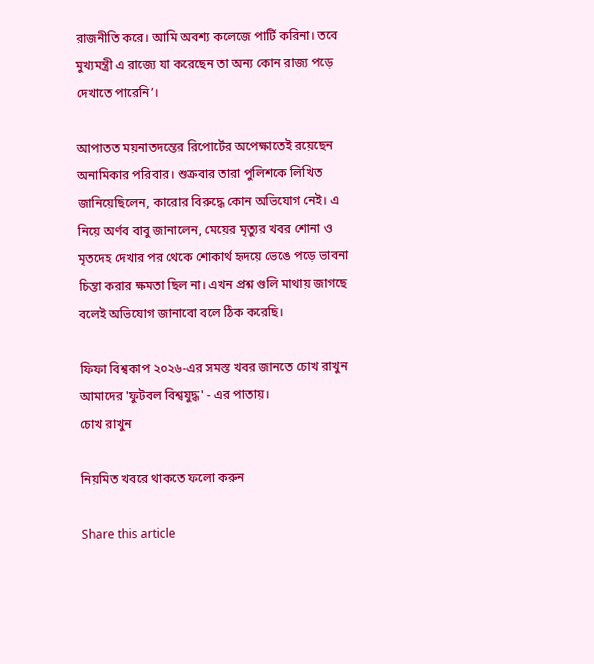রাজনীতি করে। আমি অবশ্য কলেজে পার্টি করিনা। তবে মুখ্যমন্ত্রী এ রাজ্যে যা করেছেন তা অন্য কোন রাজ্য পড়ে দেখাতে পারেনি’।

আপাতত ময়নাতদন্তের রিপোর্টের অপেক্ষাতেই রয়েছেন অনামিকার পরিবার। শুক্রবার তারা পুলিশকে লিখিত জানিয়েছিলেন, কারোর বিরুদ্ধে কোন অভিযোগ নেই। এ নিয়ে অর্ণব বাবু জানালেন, মেয়ের মৃত্যুর খবর শোনা ও মৃতদেহ দেখার পর থেকে শোকার্থ হৃদয়ে ভেঙে পড়ে ভাবনা চিন্তা করার ক্ষমতা ছিল না। এখন প্রশ্ন গুলি মাথায় জাগছে বলেই অভিযোগ জানাবো বলে ঠিক করেছি।

ফিফা বিশ্বকাপ ২০২৬-এর সমস্ত খবর জানতে চোখ রাখুন আমাদের 'ফুটবল বিশ্বযুদ্ধ' - এর পাতায়।
চোখ রাখুন

নিয়মিত খবরে থাকতে ফলো করুন

Share this article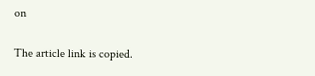on

The article link is copied.